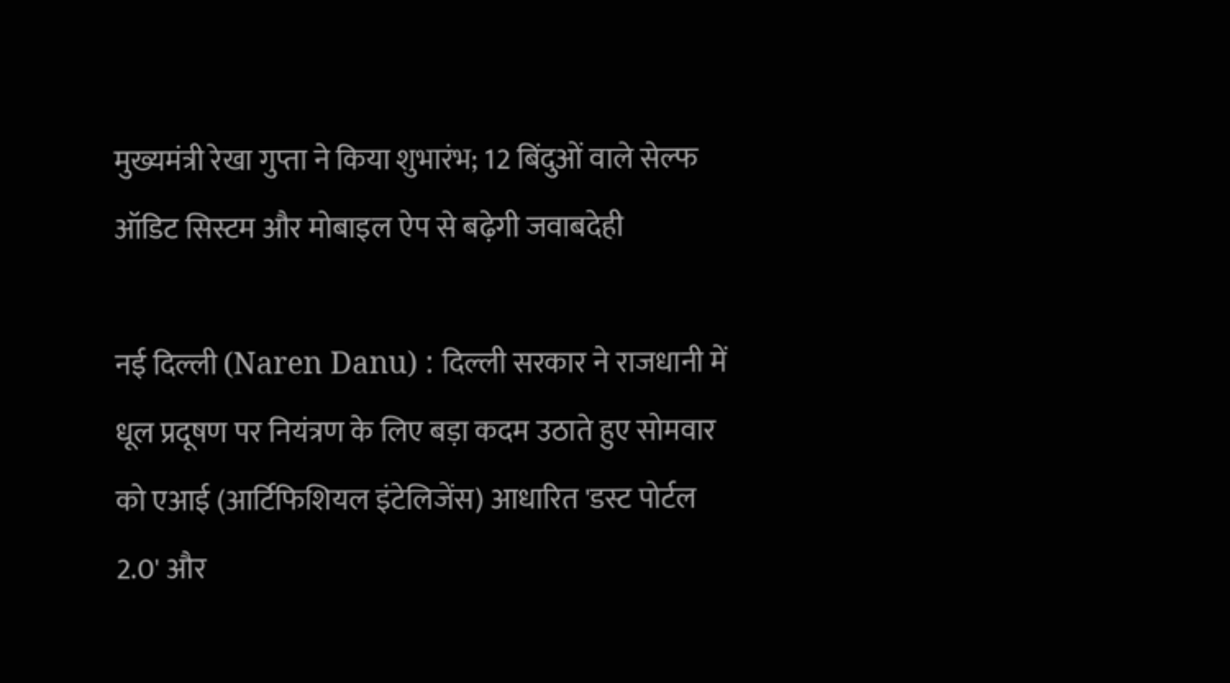मुख्यमंत्री रेखा गुप्ता ने किया शुभारंभ; 12 बिंदुओं वाले सेल्फ ऑडिट सिस्टम और मोबाइल ऐप से बढ़ेगी जवाबदेही

नई दिल्ली (Naren Danu) : दिल्ली सरकार ने राजधानी में धूल प्रदूषण पर नियंत्रण के लिए बड़ा कदम उठाते हुए सोमवार को एआई (आर्टिफिशियल इंटेलिजेंस) आधारित 'डस्ट पोर्टल 2.0' और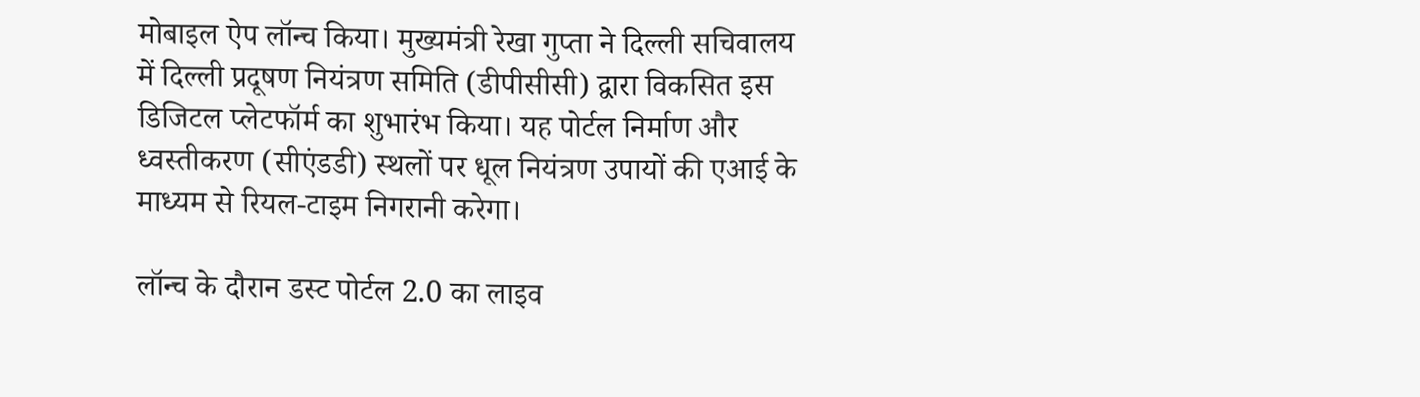मोबाइल ऐप लॉन्च किया। मुख्यमंत्री रेखा गुप्ता ने दिल्ली सचिवालय में दिल्ली प्रदूषण नियंत्रण समिति (डीपीसीसी) द्वारा विकसित इस डिजिटल प्लेटफॉर्म का शुभारंभ किया। यह पोर्टल निर्माण और ध्वस्तीकरण (सीएंडडी) स्थलों पर धूल नियंत्रण उपायों की एआई के माध्यम से रियल-टाइम निगरानी करेगा।

लॉन्च के दौरान डस्ट पोर्टल 2.0 का लाइव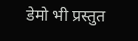डेमो भी प्रस्तुत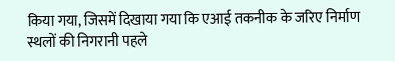किया गया, जिसमें दिखाया गया कि एआई तकनीक के जरिए निर्माण स्थलों की निगरानी पहले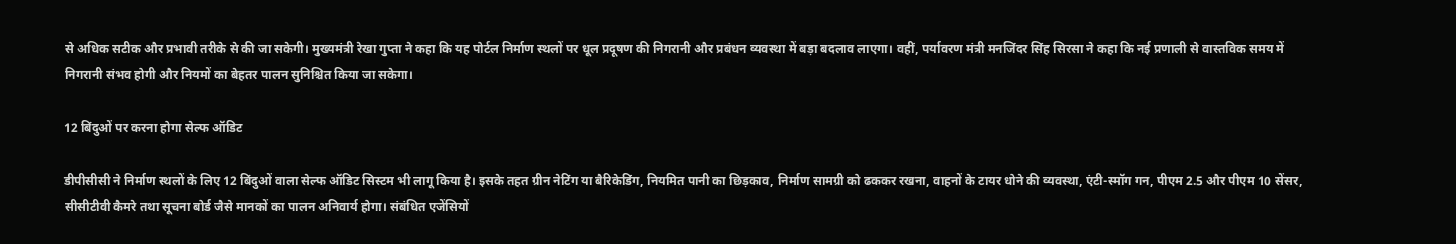से अधिक सटीक और प्रभावी तरीके से की जा सकेगी। मुख्यमंत्री रेखा गुप्ता ने कहा कि यह पोर्टल निर्माण स्थलों पर धूल प्रदूषण की निगरानी और प्रबंधन व्यवस्था में बड़ा बदलाव लाएगा। वहीं, पर्यावरण मंत्री मनजिंदर सिंह सिरसा ने कहा कि नई प्रणाली से वास्तविक समय में निगरानी संभव होगी और नियमों का बेहतर पालन सुनिश्चित किया जा सकेगा।

12 बिंदुओं पर करना होगा सेल्फ ऑडिट

डीपीसीसी ने निर्माण स्थलों के लिए 12 बिंदुओं वाला सेल्फ ऑडिट सिस्टम भी लागू किया है। इसके तहत ग्रीन नेटिंग या बैरिकेडिंग, नियमित पानी का छिड़काव, निर्माण सामग्री को ढककर रखना, वाहनों के टायर धोने की व्यवस्था, एंटी-स्मॉग गन, पीएम 2.5 और पीएम 10 सेंसर, सीसीटीवी कैमरे तथा सूचना बोर्ड जैसे मानकों का पालन अनिवार्य होगा। संबंधित एजेंसियों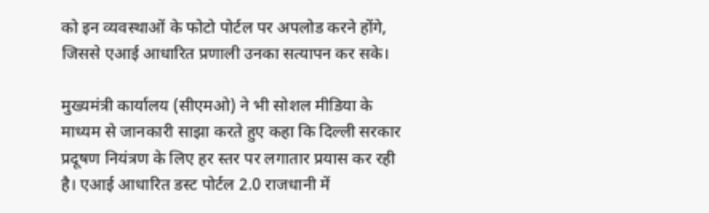को इन व्यवस्थाओं के फोटो पोर्टल पर अपलोड करने होंगे, जिससे एआई आधारित प्रणाली उनका सत्यापन कर सके।

मुख्यमंत्री कार्यालय (सीएमओ) ने भी सोशल मीडिया के माध्यम से जानकारी साझा करते हुए कहा कि दिल्ली सरकार प्रदूषण नियंत्रण के लिए हर स्तर पर लगातार प्रयास कर रही है। एआई आधारित डस्ट पोर्टल 2.0 राजधानी में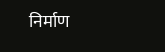निर्माण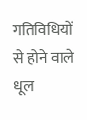गतिविधियों से होने वाले धूल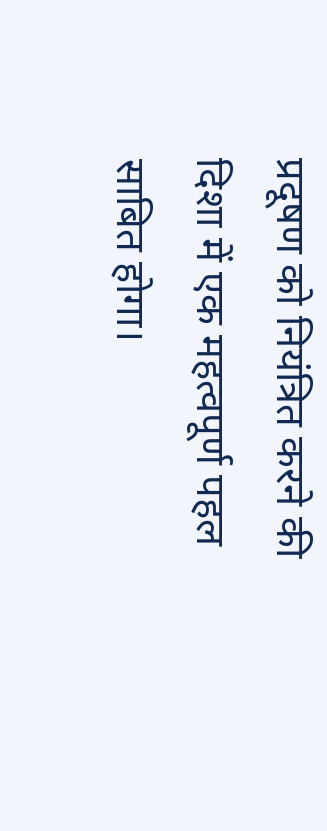प्रदूषण को नियंत्रित करने की दिशा में एक महत्वपूर्ण पहल साबित होगा।